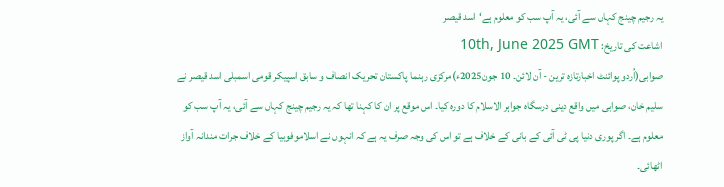یہ رجیم چینج کہاں سے آئی، یہ آپ سب کو معلوم ہے‘اسد قیصر
اشاعت کی تاریخ: 10th, June 2025 GMT
صوابی(اُردو پوائنٹ اخبارتازہ ترین - آن لائن۔ 10 جون2025ء)مرکزی رہنما پاکستان تحریک انصاف و سابق اسپیکر قومی اسمبلی اسد قیصر نے سلیم خان، صوابی میں واقع دینی درسگاہ جواہر الاسلام کا دورہ کیا۔ اس موقع پر ان کا کہنا تھا کہ یہ رجیم چینج کہاں سے آئی، یہ آپ سب کو معلوم ہے۔ اگر پوری دنیا پی ٹی آئی کے بانی کے خلاف ہے تو اس کی وجہ صرف یہ ہے کہ انہوں نے اسلاموفوبیا کے خلاف جرات مندانہ آواز اٹھائی۔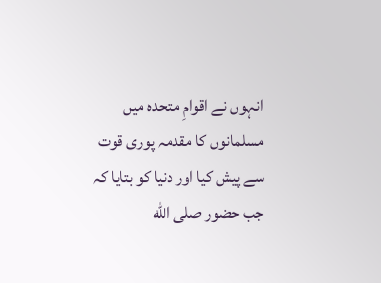انہوں نے اقوامِ متحدہ میں مسلمانوں کا مقدمہ پوری قوت سے پیش کیا اور دنیا کو بتایا کہ جب حضور صلى الله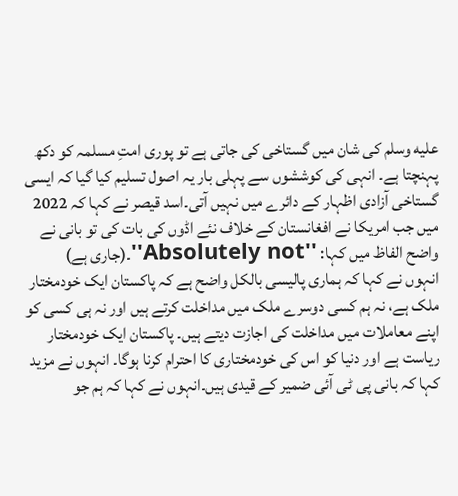عليه وسلم کی شان میں گستاخی کی جاتی ہے تو پوری امتِ مسلمہ کو دکھ پہنچتا ہے۔ انہی کی کوششوں سے پہلی بار یہ اصول تسلیم کیا گیا کہ ایسی گستاخی آزادی اظہار کے دائرے میں نہیں آتی۔اسد قیصر نے کہا کہ 2022 میں جب امریکا نے افغانستان کے خلاف نئے اڈوں کی بات کی تو بانی نے واضح الفاظ میں کہا: ''Absolutely not''۔(جاری ہے)
انہوں نے کہا کہ ہماری پالیسی بالکل واضح ہے کہ پاکستان ایک خودمختار ملک ہے، نہ ہم کسی دوسرے ملک میں مداخلت کرتے ہیں اور نہ ہی کسی کو اپنے معاملات میں مداخلت کی اجازت دیتے ہیں۔ پاکستان ایک خودمختار ریاست ہے اور دنیا کو اس کی خودمختاری کا احترام کرنا ہوگا۔ انہوں نے مزید کہا کہ بانی پی ٹی آئی ضمیر کے قیدی ہیں۔انہوں نے کہا کہ ہم جو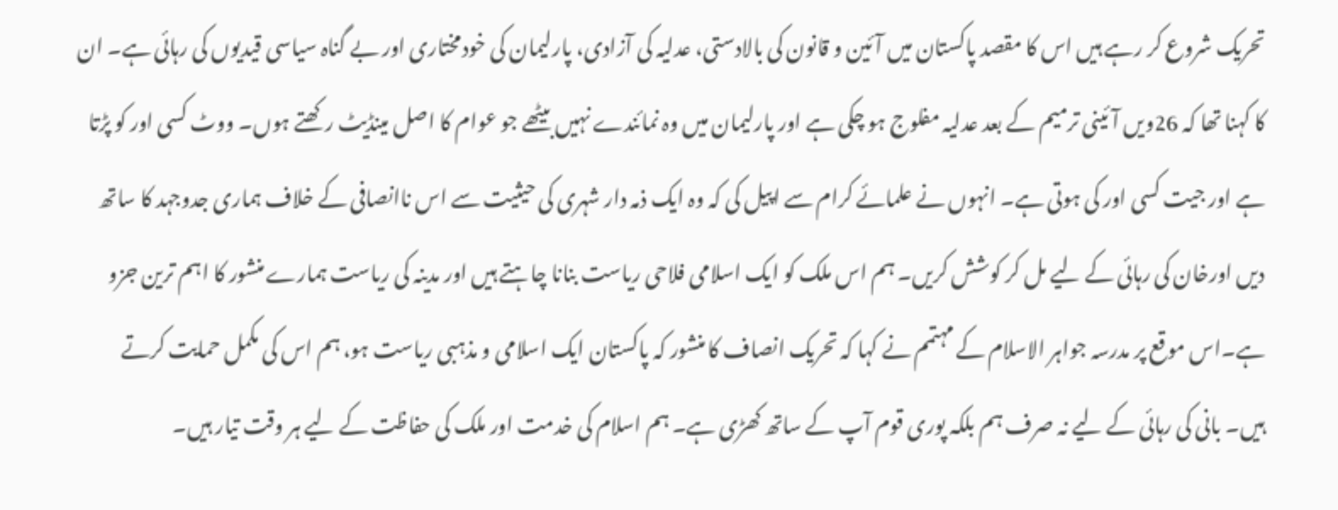تحریک شروع کر رہے ہیں اس کا مقصد پاکستان میں آئین و قانون کی بالادستی، عدلیہ کی آزادی، پارلیمان کی خودمختاری اور بے گناہ سیاسی قیدیوں کی رہائی ہے۔ ان کا کہنا تھا کہ 26ویں آئینی ترمیم کے بعد عدلیہ مفلوج ہو چکی ہے اور پارلیمان میں وہ نمائندے نہیں بیٹھے جو عوام کا اصل مینڈیٹ رکھتے ہوں۔ ووٹ کسی اور کو پڑتا ہے اور جیت کسی اور کی ہوتی ہے۔ انہوں نے علمائے کرام سے اپیل کی کہ وہ ایک ذمہ دار شہری کی حیثیت سے اس ناانصافی کے خلاف ہماری جدوجہد کا ساتھ دیں اورخان کی رہائی کے لیے مل کر کوشش کریں۔ ہم اس ملک کو ایک اسلامی فلاحی ریاست بنانا چاہتے ہیں اور مدینہ کی ریاست ہمارے منشور کا اہم ترین جزو ہے۔اس موقع پر مدرسہ جواہر الاسلام کے مہتمم نے کہا کہ تحریک انصاف کا منشور کہ پاکستان ایک اسلامی و مذہبی ریاست ہو، ہم اس کی مکمل حمایت کرتے ہیں۔ بانی کی رہائی کے لیے نہ صرف ہم بلکہ پوری قوم آپ کے ساتھ کھڑی ہے۔ ہم اسلام کی خدمت اور ملک کی حفاظت کے لیے ہر وقت تیار ہیں۔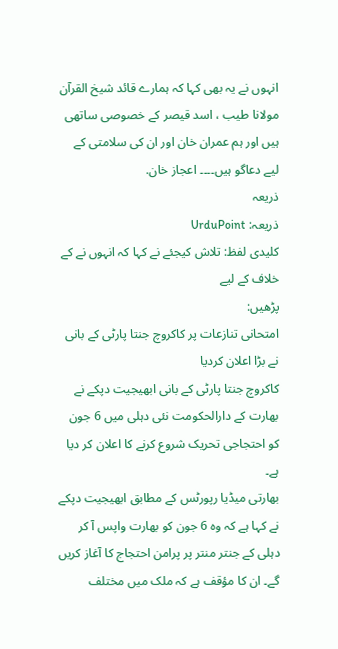انہوں نے یہ بھی کہا کہ ہمارے قائد شیخ القرآن مولانا طیب ، اسد قیصر کے خصوصی ساتھی ہیں اور ہم عمران خان اور ان کی سلامتی کے لیے دعاگو ہیں۔۔۔۔ اعجاز خان.
ذریعہ
ذریعہ: UrduPoint
کلیدی لفظ: تلاش کیجئے نے کہا کہ انہوں نے کے خلاف کے لیے
پڑھیں:
امتحانی تنازعات پر کاکروچ جنتا پارٹی کے بانی نے بڑا اعلان کردیا
کاکروچ جنتا پارٹی کے بانی ابھیجیت دپکے نے بھارت کے دارالحکومت نئی دہلی میں 6 جون کو احتجاجی تحریک شروع کرنے کا اعلان کر دیا ہے۔
بھارتی میڈیا رپورٹس کے مطابق ابھیجیت دپکے نے کہا ہے کہ وہ 6 جون کو بھارت واپس آ کر دہلی کے جنتر منتر پر پرامن احتجاج کا آغاز کریں گے۔ ان کا مؤقف ہے کہ ملک میں مختلف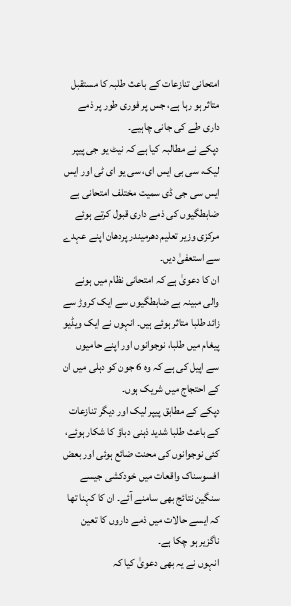امتحانی تنازعات کے باعث طلبہ کا مستقبل متاثر ہو رہا ہے، جس پر فوری طور پر ذمے داری طے کی جانی چاہیے۔
دپکے نے مطالبہ کیا ہے کہ نیٹ یو جی پیپر لیک، سی بی ایس ای، سی یو ای ٹی اور ایس ایس سی جی ڈی سمیت مختلف امتحانی بے ضابطگیوں کی ذمے داری قبول کرتے ہوئے مرکزی وزیر تعلیم دھرمیندر پردھان اپنے عہدے سے استعفیٰ دیں۔
ان کا دعویٰ ہے کہ امتحانی نظام میں ہونے والی مبینہ بے ضابطگیوں سے ایک کروڑ سے زائد طلبا متاثر ہوئے ہیں۔ انہوں نے ایک ویڈیو پیغام میں طلبا، نوجوانوں اور اپنے حامیوں سے اپیل کی ہے کہ وہ 6 جون کو دہلی میں ان کے احتجاج میں شریک ہوں۔
دپکے کے مطابق پیپر لیک اور دیگر تنازعات کے باعث طلبا شدید ذہنی دباؤ کا شکار ہوئے، کئی نوجوانوں کی محنت ضائع ہوئی اور بعض افسوسناک واقعات میں خودکشی جیسے سنگین نتائج بھی سامنے آئے۔ ان کا کہنا تھا کہ ایسے حالات میں ذمے داروں کا تعین ناگزیر ہو چکا ہے۔
انہوں نے یہ بھی دعویٰ کیا کہ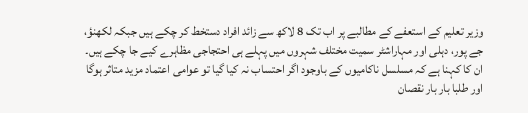وزیر تعلیم کے استعفے کے مطالبے پر اب تک 8 لاکھ سے زائد افراد دستخط کر چکے ہیں جبکہ لکھنؤ، جے پور، دہلی اور مہاراشٹر سمیت مختلف شہروں میں پہلے ہی احتجاجی مظاہرے کیے جا چکے ہیں۔
ان کا کہنا ہے کہ مسلسل ناکامیوں کے باوجود اگر احتساب نہ کیا گیا تو عوامی اعتماد مزید متاثر ہوگا اور طلبا بار بار نقصان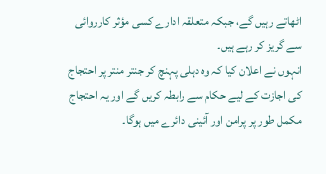اٹھاتے رہیں گے، جبکہ متعلقہ ادارے کسی مؤثر کارروائی سے گریز کر رہے ہیں۔
انہوں نے اعلان کیا کہ وہ دہلی پہنچ کر جنتر منتر پر احتجاج کی اجازت کے لیے حکام سے رابطہ کریں گے اور یہ احتجاج مکمل طور پر پرامن اور آئینی دائرے میں ہوگا۔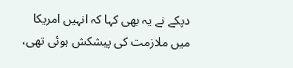دپکے نے یہ بھی کہا کہ انہیں امریکا میں ملازمت کی پیشکش ہوئی تھی،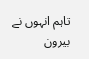تاہم انہوں نے بیرون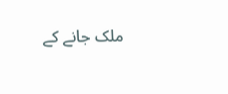ملک جانے کے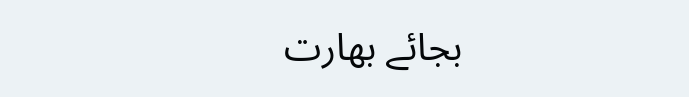بجائے بھارت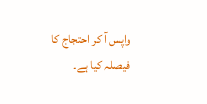واپس آ کر احتجاج کا فیصلہ کیا ہے۔